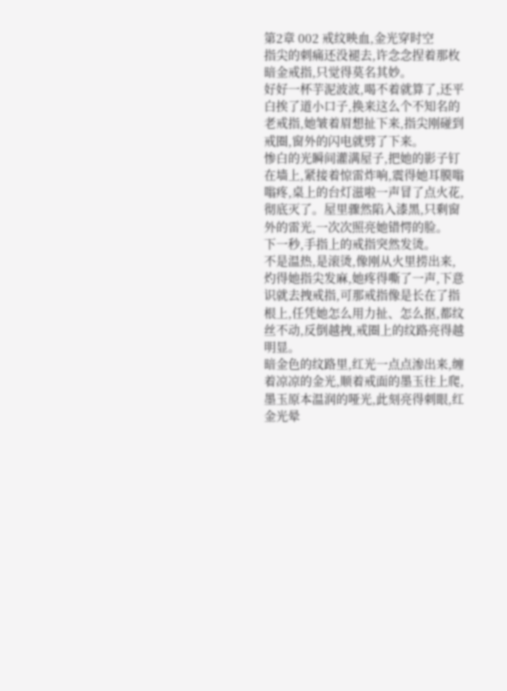第2章 002 戒纹映血,金光穿时空
指尖的刺痛还没褪去,许念念捏着那枚暗金戒指,只觉得莫名其妙。
好好一杯芋泥波波,喝不着就算了,还平白挨了道小口子,换来这么个不知名的老戒指,她皱着眉想扯下来,指尖刚碰到戒圈,窗外的闪电就劈了下来。
惨白的光瞬间灌满屋子,把她的影子钉在墙上,紧接着惊雷炸响,震得她耳膜嗡嗡疼,桌上的台灯滋啦一声冒了点火花,彻底灭了。屋里骤然陷入漆黑,只剩窗外的雷光,一次次照亮她错愕的脸。
下一秒,手指上的戒指突然发烫。
不是温热,是滚烫,像刚从火里捞出来,灼得她指尖发麻,她疼得嘶了一声,下意识就去拽戒指,可那戒指像是长在了指根上,任凭她怎么用力扯、怎么抠,都纹丝不动,反倒越拽,戒圈上的纹路亮得越明显。
暗金色的纹路里,红光一点点渗出来,缠着凉凉的金光,顺着戒面的墨玉往上爬,墨玉原本温润的哑光,此刻亮得刺眼,红金光晕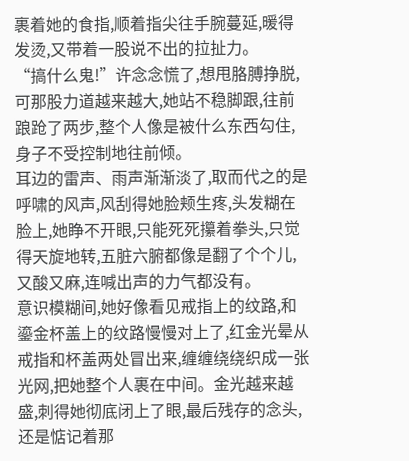裹着她的食指,顺着指尖往手腕蔓延,暖得发烫,又带着一股说不出的拉扯力。
“搞什么鬼!”许念念慌了,想甩胳膊挣脱,可那股力道越来越大,她站不稳脚跟,往前踉跄了两步,整个人像是被什么东西勾住,身子不受控制地往前倾。
耳边的雷声、雨声渐渐淡了,取而代之的是呼啸的风声,风刮得她脸颊生疼,头发糊在脸上,她睁不开眼,只能死死攥着拳头,只觉得天旋地转,五脏六腑都像是翻了个个儿,又酸又麻,连喊出声的力气都没有。
意识模糊间,她好像看见戒指上的纹路,和鎏金杯盖上的纹路慢慢对上了,红金光晕从戒指和杯盖两处冒出来,缠缠绕绕织成一张光网,把她整个人裹在中间。金光越来越盛,刺得她彻底闭上了眼,最后残存的念头,还是惦记着那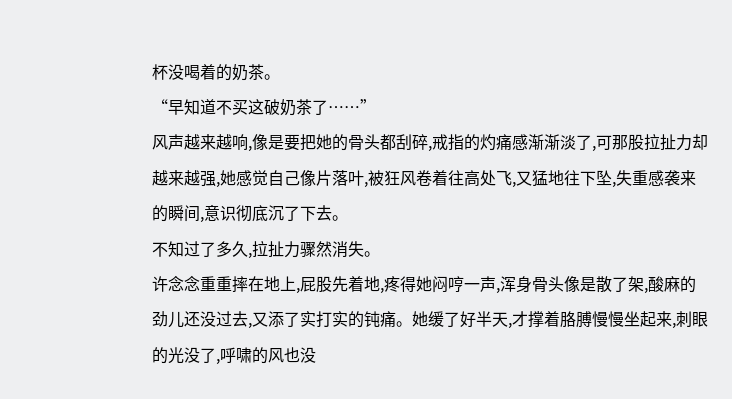杯没喝着的奶茶。
“早知道不买这破奶茶了……”
风声越来越响,像是要把她的骨头都刮碎,戒指的灼痛感渐渐淡了,可那股拉扯力却越来越强,她感觉自己像片落叶,被狂风卷着往高处飞,又猛地往下坠,失重感袭来的瞬间,意识彻底沉了下去。
不知过了多久,拉扯力骤然消失。
许念念重重摔在地上,屁股先着地,疼得她闷哼一声,浑身骨头像是散了架,酸麻的劲儿还没过去,又添了实打实的钝痛。她缓了好半天,才撑着胳膊慢慢坐起来,刺眼的光没了,呼啸的风也没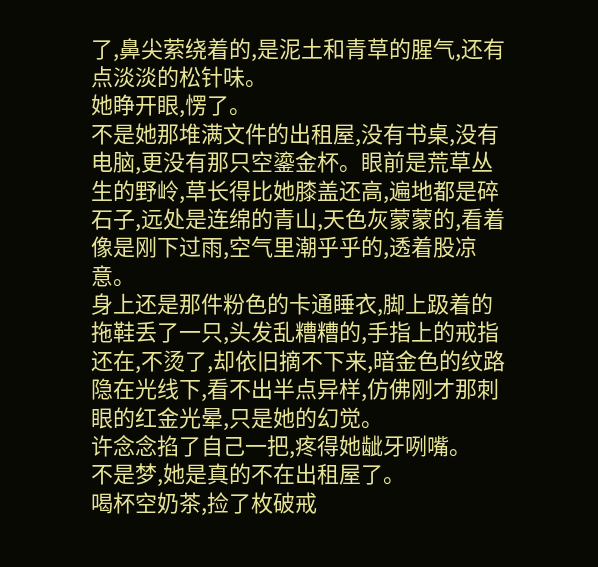了,鼻尖萦绕着的,是泥土和青草的腥气,还有点淡淡的松针味。
她睁开眼,愣了。
不是她那堆满文件的出租屋,没有书桌,没有电脑,更没有那只空鎏金杯。眼前是荒草丛生的野岭,草长得比她膝盖还高,遍地都是碎石子,远处是连绵的青山,天色灰蒙蒙的,看着像是刚下过雨,空气里潮乎乎的,透着股凉意。
身上还是那件粉色的卡通睡衣,脚上趿着的拖鞋丢了一只,头发乱糟糟的,手指上的戒指还在,不烫了,却依旧摘不下来,暗金色的纹路隐在光线下,看不出半点异样,仿佛刚才那刺眼的红金光晕,只是她的幻觉。
许念念掐了自己一把,疼得她龇牙咧嘴。
不是梦,她是真的不在出租屋了。
喝杯空奶茶,捡了枚破戒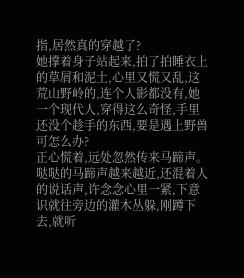指,居然真的穿越了?
她撑着身子站起来,拍了拍睡衣上的草屑和泥土,心里又慌又乱,这荒山野岭的,连个人影都没有,她一个现代人,穿得这么奇怪,手里还没个趁手的东西,要是遇上野兽可怎么办?
正心慌着,远处忽然传来马蹄声。
哒哒的马蹄声越来越近,还混着人的说话声,许念念心里一紧,下意识就往旁边的灌木丛躲,刚蹲下去,就听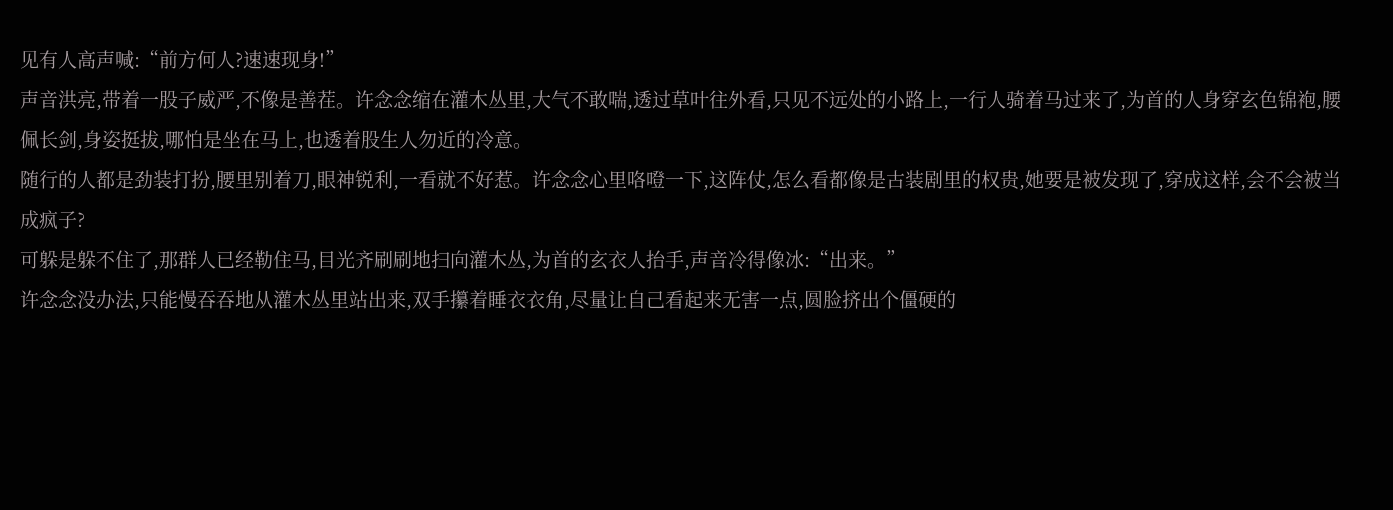见有人高声喊:“前方何人?速速现身!”
声音洪亮,带着一股子威严,不像是善茬。许念念缩在灌木丛里,大气不敢喘,透过草叶往外看,只见不远处的小路上,一行人骑着马过来了,为首的人身穿玄色锦袍,腰佩长剑,身姿挺拔,哪怕是坐在马上,也透着股生人勿近的冷意。
随行的人都是劲装打扮,腰里别着刀,眼神锐利,一看就不好惹。许念念心里咯噔一下,这阵仗,怎么看都像是古装剧里的权贵,她要是被发现了,穿成这样,会不会被当成疯子?
可躲是躲不住了,那群人已经勒住马,目光齐刷刷地扫向灌木丛,为首的玄衣人抬手,声音冷得像冰:“出来。”
许念念没办法,只能慢吞吞地从灌木丛里站出来,双手攥着睡衣衣角,尽量让自己看起来无害一点,圆脸挤出个僵硬的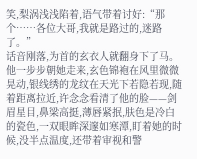笑,梨涡浅浅陷着,语气带着讨好:“那个……各位大哥,我就是路过的,迷路了。”
话音刚落,为首的玄衣人就翻身下了马。
他一步步朝她走来,玄色锦袍在风里微微晃动,银线绣的龙纹在天光下若隐若现,随着距离拉近,许念念看清了他的脸——剑眉星目,鼻梁高挺,薄唇紧抿,肤色是冷白的瓷色,一双眼眸深邃如寒潭,盯着她的时候,没半点温度,还带着审视和警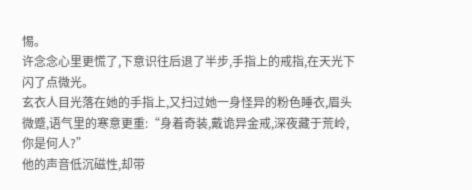惕。
许念念心里更慌了,下意识往后退了半步,手指上的戒指,在天光下闪了点微光。
玄衣人目光落在她的手指上,又扫过她一身怪异的粉色睡衣,眉头微蹙,语气里的寒意更重:“身着奇装,戴诡异金戒,深夜藏于荒岭,你是何人?”
他的声音低沉磁性,却带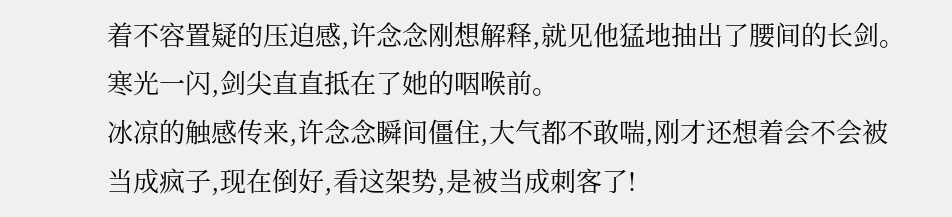着不容置疑的压迫感,许念念刚想解释,就见他猛地抽出了腰间的长剑。
寒光一闪,剑尖直直抵在了她的咽喉前。
冰凉的触感传来,许念念瞬间僵住,大气都不敢喘,刚才还想着会不会被当成疯子,现在倒好,看这架势,是被当成刺客了!